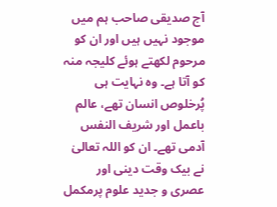آج صدیقی صاحب ہم میں موجود نہیں ہیں اور ان کو مرحوم لکھتے ہوئے کلیجہ منہ کو آتا ہے۔ وہ نہایت ہی پُرخلوص انسان تھے، عالم باعمل اور شریف النفس آدمی تھے۔ ان کو اللہ تعالیٰ نے بیک وقت دینی اور عصری و جدید علوم پرمکمل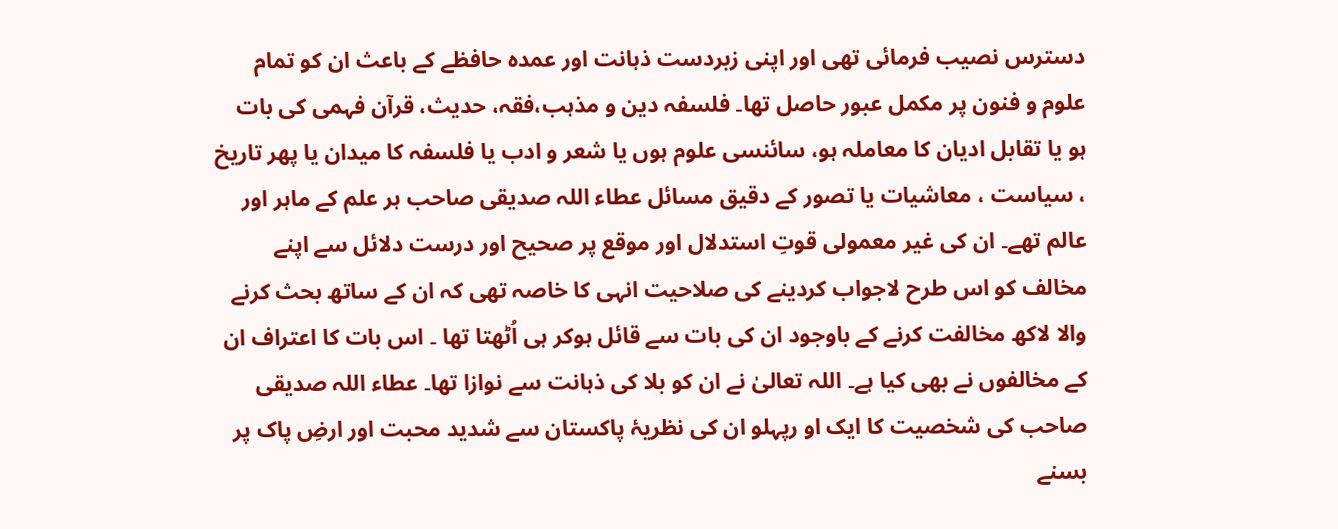دسترس نصیب فرمائی تھی اور اپنی زبردست ذہانت اور عمدہ حافظے کے باعث ان کو تمام علوم و فنون پر مکمل عبور حاصل تھا۔ فلسفہ دین و مذہب،فقہ، حدیث، قرآن فہمی کی بات ہو یا تقابل ادیان کا معاملہ ہو، سائنسی علوم ہوں یا شعر و ادب یا فلسفہ کا میدان یا پھر تاریخ ، سیاست ، معاشیات یا تصور کے دقیق مسائل عطاء اللہ صدیقی صاحب ہر علم کے ماہر اور عالم تھے۔ ان کی غیر معمولی قوتِ استدلال اور موقع پر صحیح اور درست دلائل سے اپنے مخالف کو اس طرح لاجواب کردینے کی صلاحیت انہی کا خاصہ تھی کہ ان کے ساتھ بحث کرنے والا لاکھ مخالفت کرنے کے باوجود ان کی بات سے قائل ہوکر ہی اُٹھتا تھا ۔ اس بات کا اعتراف ان کے مخالفوں نے بھی کیا ہے۔ اللہ تعالیٰ نے ان کو بلا کی ذہانت سے نوازا تھا۔ عطاء اللہ صدیقی صاحب کی شخصیت کا ایک او رپہلو ان کی نظریۂ پاکستان سے شدید محبت اور ارضِ پاک پر بسنے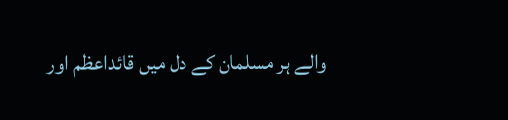والے ہر مسلمان کے دل میں قائداعظم اور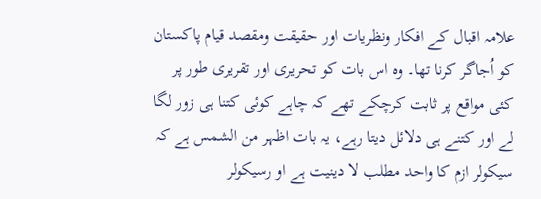علامہ اقبال کے افکار ونظریات اور حقیقت ومقصد قیام پاکستان کو اُجاگر کرنا تھا۔ وہ اس بات کو تحریری اور تقریری طور پر کئی مواقع پر ثابت کرچکے تھے کہ چاہے کوئی کتنا ہی زور لگا لے اور کتنے ہی دلائل دیتا رہے، یہ بات اظہر من الشمس ہے کہ سیکولر ازم کا واحد مطلب لا دینیت ہے او رسیکولر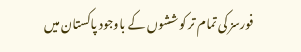فورسز کی تمام تر کوششوں کے باوجود پاکستان میں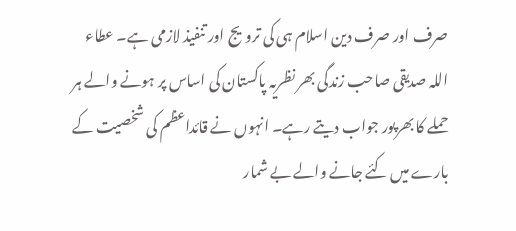صرف اور صرف دین اسلام ہی کی ترویج اور تنفیذ لازمی ہے۔ عطاء اللہ صدیقی صاحب زندگی بھر نظریہ پاکستان کی اساس پر ہونے والے ہر حملے کا بھرپور جواب دیتے رہے۔ انہوں نے قائداعظم کی شخصیت کے بارے میں کئے جانے والے بے شمار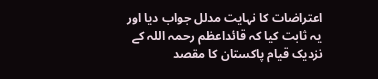اعتراضات کا نہایت مدلل جواب دیا اور یہ ثابت کیا کہ قائداعظم رحمہ اللہ کے نزدیک قیام پاکستان کا مقصد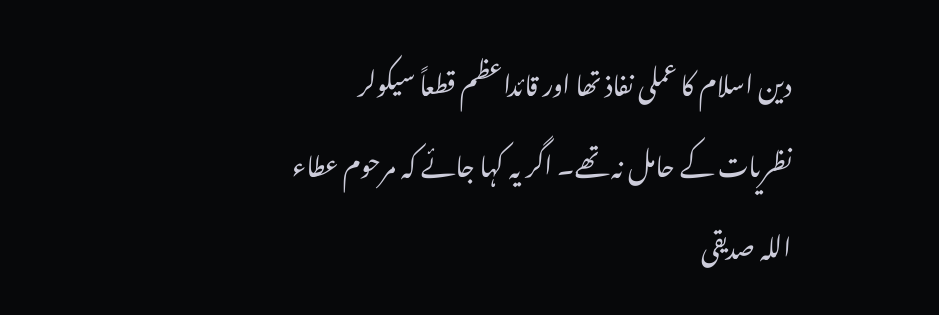دین اسلام کا عملی نفاذ تھا اور قائداعظم قطعاً سیکولر نظریات کے حامل نہ تھے۔ اگر یہ کہا جائے کہ مرحوم عطاء اللہ صدیقی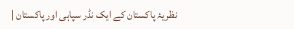نظریۂ پاکستان کے ایک نڈر سپاہی اور پاکستان |